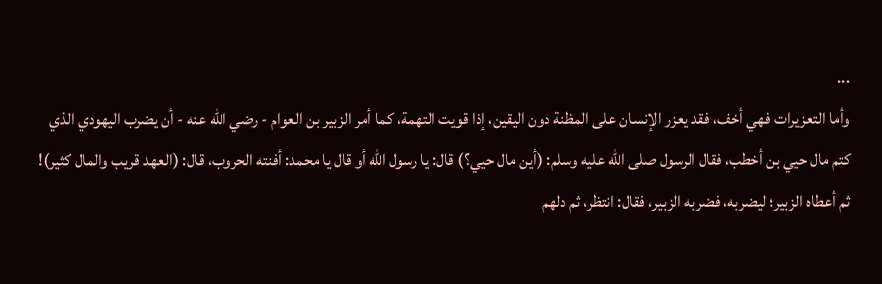...
وأما التعزيرات فهي أخف، فقد يعزر الإنسان على المظنة دون اليقين، إذا قويت التهمة، كما أمر الزبير بن العوام - رضي الله عنه - أن يضرب اليهودي الذي كتم مال حيي بن أخطب، فقال الرسول صلى الله عليه وسلم: (أين مال حيي؟) قال: يا رسول الله أو قال يا محمد: أفنته الحروب، قال: (العهد قريب والمال كثير)! ثم أعطاه الزبير؛ ليضربه، فضربه الزبير، فقال: انتظر، ثم دلهم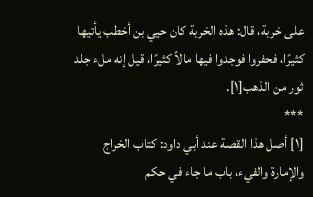على خربة، قال: هذه الخربة كان حيي بن أخطب يأتيها كثيرًا، فحفروا فوجدوا فيها مالاً كثيرًا، قيل إنه ملء جلد ثور من الذهب[١].
***
[١] أصل هذا القصة عند أبي داود: كتاب الخراج والإمارة والفيء، باب ما جاء في حكم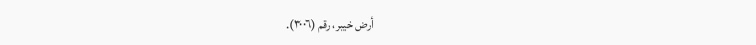أرض خيبر، رقم (٣٠٠٦).